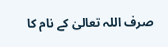صرف اللہ تعالیٰ کے نام کا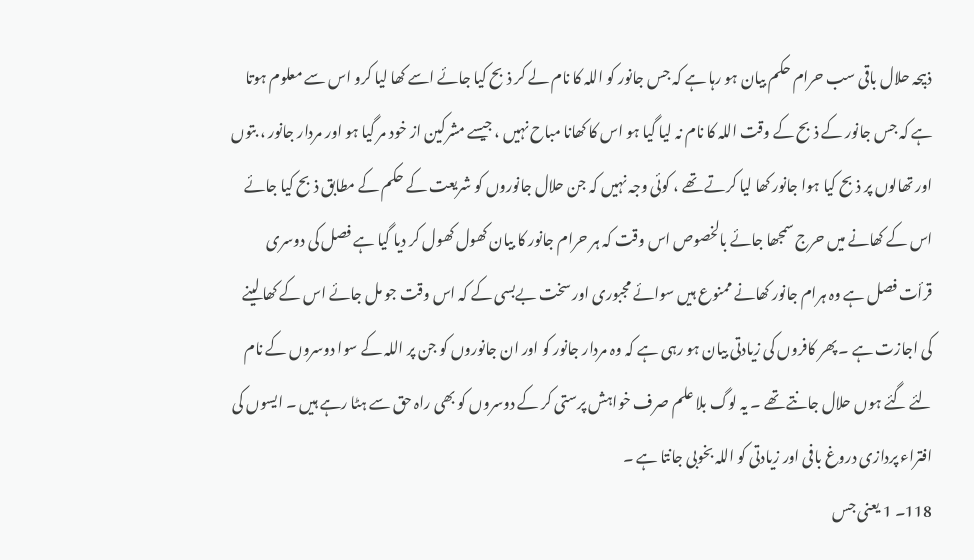ذبیحہ حلال باقی سب حرام حکم بیان ہو رہا ہے کہ جس جانور کو اللہ کا نام لے کر ذبح کیا جائے اسے کھا لیا کرو اس سے معلوم ہوتا ہے کہ جس جانور کے ذبح کے وقت اللہ کا نام نہ لیا گیا ہو اس کا کھانا مباح نہیں ، جیسے مشرکین از خود مر گیا ہو اور مردار جانور ، بتوں اور تھالوں پر ذبح کیا ہوا جانور کھا لیا کرتے تھے ، کوئی وجہ نہیں کہ جن حلال جانوروں کو شریعت کے حکم کے مطابق ذبح کیا جائے اس کے کھانے میں حرج سمجھا جائے بالخصوص اس وقت کہ ہر حرام جانور کا بیان کھول کھول کر دیا گیا ہے فصل کی دوسری قرأت فصل ہے وہ ہرام جانور کھانے ممنوع ہیں سوائے مجبوری اور سخت بےبسی کے کہ اس وقت جو مل جائے اس کے کھا لینے کی اجازت ہے ۔ پھر کافروں کی زیادتی بیان ہو رہی ہے کہ وہ مردار جانور کو اور ان جانوروں کو جن پر اللہ کے سوا دوسروں کے نام لئے گئے ہوں حلال جانتے تھے ۔ یہ لوگ بلا علم صرف خواہش پرستی کر کے دوسروں کو بھی راہ حق سے ہٹا رہے ہیں ۔ ایسوں کی افتراء پردازی دروغ بافی اور زیادتی کو اللہ بخوبی جانتا ہے ۔
118۔ 1 یعنی جس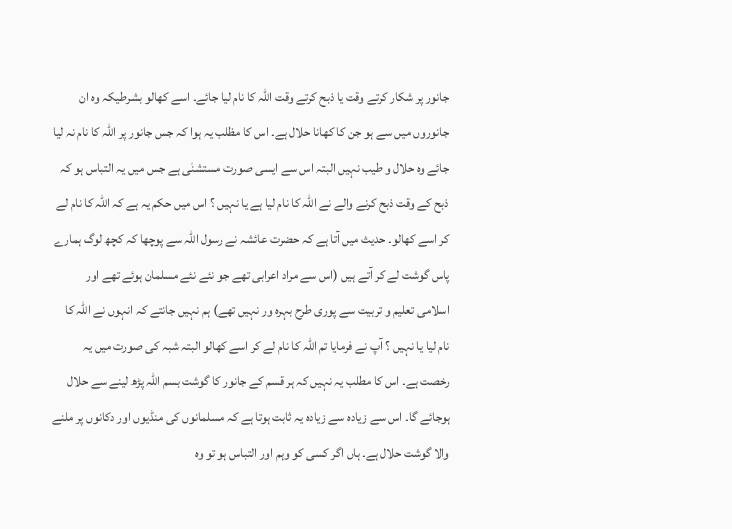جانور پر شکار کرتے وقت یا ذبح کرتے وقت اللہ کا نام لیا جائے۔ اسے کھالو بشرطیکہ وہ ان جانوروں میں سے ہو جن کا کھانا حلال ہے۔ اس کا مظلب یہ ہوا کہ جس جانور پر اللہ کا نام نہ لیا جائے وہ حلال و طیب نہیں البتہ اس سے ایسی صورت مستشنٰی ہے جس میں یہ التباس ہو کہ ذبح کے وقت ذبح کرنے والے نے اللہ کا نام لیا ہے یا نہیں ؟ اس میں حکم یہ ہے کہ اللہ کا نام لے کر اسے کھالو۔ حدیث میں آتا ہے کہ حضرت عائشہ نے رسول اللہ سے پوچھا کہ کچھ لوگ ہمارے پاس گوشت لے کر آتے ہیں (اس سے مراد اعرابی تھے جو نئے نئے مسلمان ہوئے تھے اور اسلامی تعلیم و تربیت سے پوری طرح بہرہ ور نہیں تھے) ہم نہیں جانتے کہ انہوں نے اللہ کا نام لیا یا نہیں ؟ آپ نے فرمایا تم اللہ کا نام لے کر اسے کھالو البتہ شبہ کی صورت میں یہ رخصت ہے۔ اس کا مطلب یہ نہیں کہ ہر قسم کے جانور کا گوشت بسم اللہ پڑھ لینے سے حلال ہوجائے گا۔ اس سے زیادہ سے زیادہ یہ ثابت ہوتا ہے کہ مسلمانوں کی منڈیوں اور دکانوں پر ملنے والا گوشت حلال ہے۔ ہاں اگر کسی کو وہم اور التباس ہو تو وہ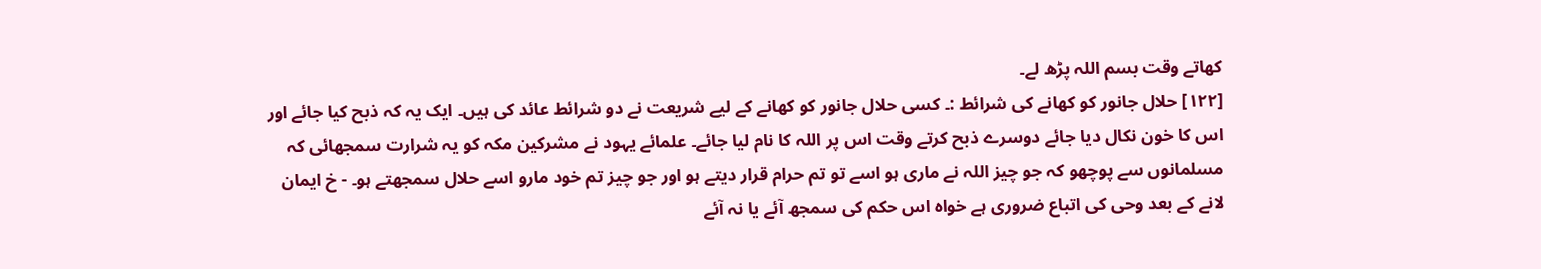کھاتے وقت بسم اللہ پڑھ لے۔
[١٢٢] حلال جانور کو کھانے کی شرائط :۔ کسی حلال جانور کو کھانے کے لیے شریعت نے دو شرائط عائد کی ہیں۔ ایک یہ کہ ذبح کیا جائے اور اس کا خون نکال دیا جائے دوسرے ذبح کرتے وقت اس پر اللہ کا نام لیا جائے۔ علمائے یہود نے مشرکین مکہ کو یہ شرارت سمجھائی کہ مسلمانوں سے پوچھو کہ جو چیز اللہ نے ماری ہو اسے تو تم حرام قرار دیتے ہو اور جو چیز تم خود مارو اسے حلال سمجھتے ہو۔ - خ ایمان لانے کے بعد وحی کی اتباع ضروری ہے خواہ اس حکم کی سمجھ آئے یا نہ آئے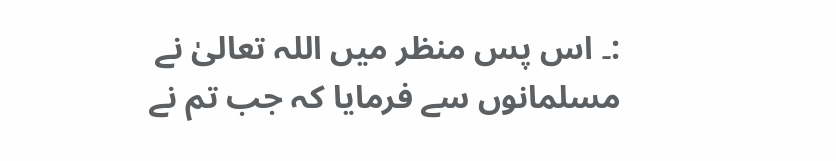:۔ اس پس منظر میں اللہ تعالیٰ نے مسلمانوں سے فرمایا کہ جب تم نے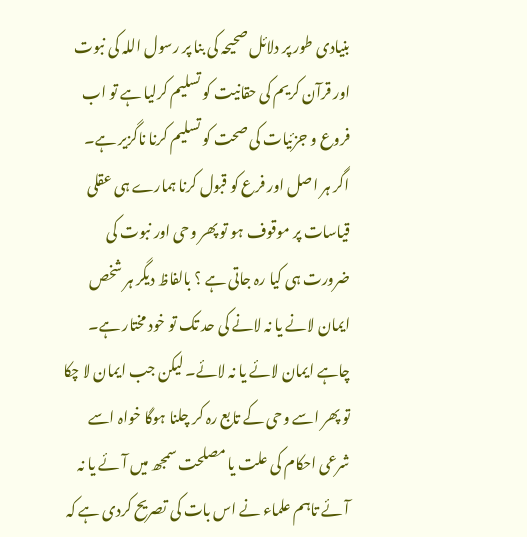بنیادی طور پر دلائل صحیحہ کی بنا پر رسول اللہ کی نبوت اور قرآن کریم کی حقانیت کو تسلیم کرلیا ہے تو اب فروع و جزئیات کی صحت کو تسلیم کرنا ناگزیر ہے۔ اگر ہر اصل اور فرع کو قبول کرنا ہمارے ہی عقلی قیاسات پر موقوف ہو تو پھر وحی اور نبوت کی ضرورت ہی کیا رہ جاتی ہے ؟ بالفاظ دیگر ہر شخص ایمان لانے یا نہ لانے کی حد تک تو خود مختار ہے۔ چاہے ایمان لائے یا نہ لائے۔ لیکن جب ایمان لا چکا تو پھر اسے وحی کے تابع رہ کر چلنا ہوگا خواہ اسے شرعی احکام کی علت یا مصلحت سمجھ میں آئے یا نہ آئے تاہم علماء نے اس بات کی تصریح کردی ہے کہ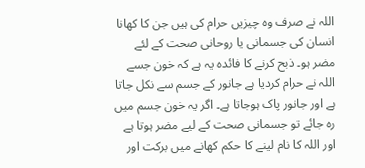اللہ نے صرف وہ چیزیں حرام کی ہیں جن کا کھانا انسان کی جسمانی یا روحانی صحت کے لئے مضر ہو۔ ذبح کرنے کا فائدہ یہ ہے کہ خون جسے اللہ نے حرام کردیا ہے جانور کے جسم سے نکل جاتا ہے اور جانور پاک ہوجاتا ہے۔ اگر یہ خون جسم میں رہ جائے تو جسمانی صحت کے لیے مضر ہوتا ہے اور اللہ کا نام لینے کا حکم کھانے میں برکت اور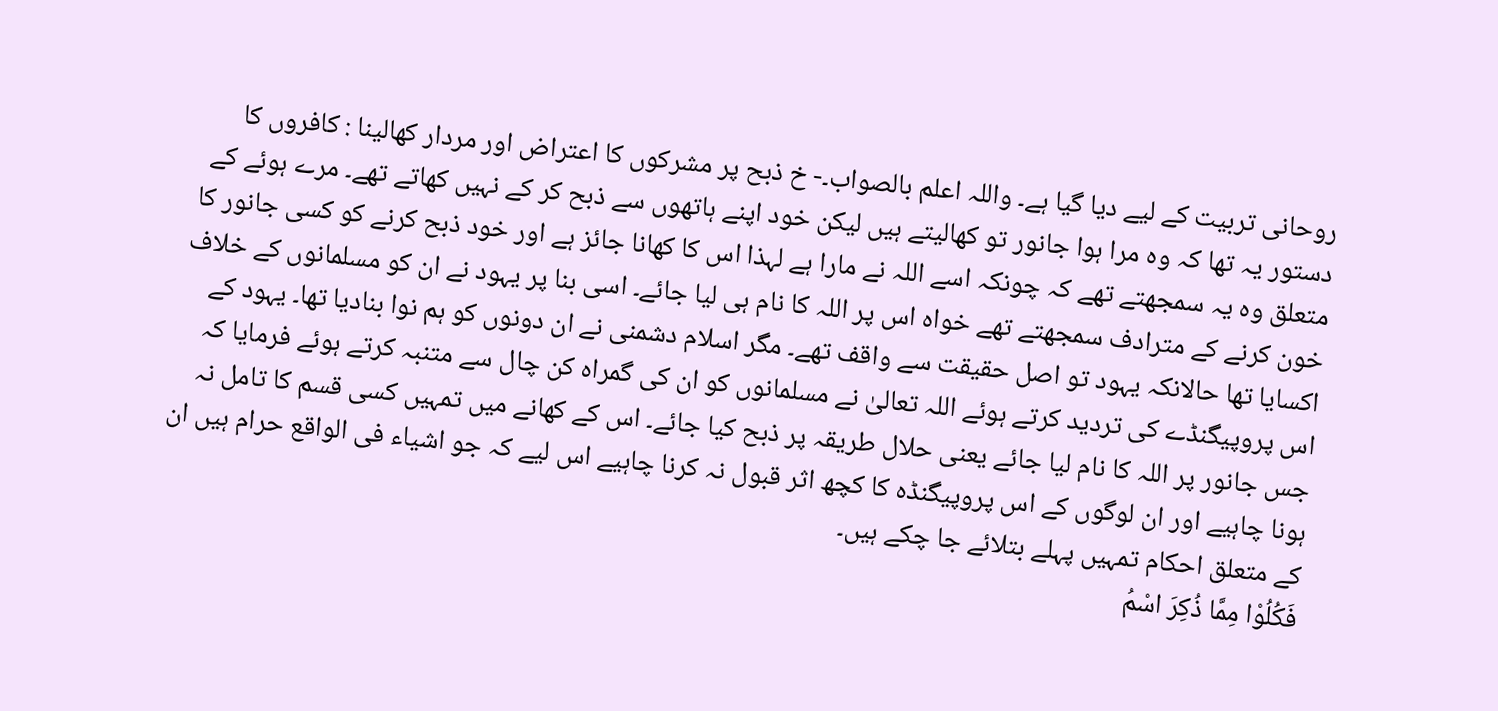روحانی تربیت کے لیے دیا گیا ہے۔ واللہ اعلم بالصواب۔- خ ذبح پر مشرکوں کا اعتراض اور مردار کھالینا : کافروں کا دستور یہ تھا کہ وہ مرا ہوا جانور تو کھالیتے ہیں لیکن خود اپنے ہاتھوں سے ذبح کر کے نہیں کھاتے تھے۔ مرے ہوئے کے متعلق وہ یہ سمجھتے تھے کہ چونکہ اسے اللہ نے مارا ہے لہذا اس کا کھانا جائز ہے اور خود ذبح کرنے کو کسی جانور کا خون کرنے کے مترادف سمجھتے تھے خواہ اس پر اللہ کا نام ہی لیا جائے۔ اسی بنا پر یہود نے ان کو مسلمانوں کے خلاف اکسایا تھا حالانکہ یہود تو اصل حقیقت سے واقف تھے۔ مگر اسلام دشمنی نے ان دونوں کو ہم نوا بنادیا تھا۔ یہود کے اس پروپیگنڈے کی تردید کرتے ہوئے اللہ تعالیٰ نے مسلمانوں کو ان کی گمراہ کن چال سے متنبہ کرتے ہوئے فرمایا کہ جس جانور پر اللہ کا نام لیا جائے یعنی حلال طریقہ پر ذبح کیا جائے۔ اس کے کھانے میں تمہیں کسی قسم کا تامل نہ ہونا چاہیے اور ان لوگوں کے اس پروپیگنڈہ کا کچھ اثر قبول نہ کرنا چاہیے اس لیے کہ جو اشیاء فی الواقع حرام ہیں ان کے متعلق احکام تمہیں پہلے بتلائے جا چکے ہیں۔
فَكُلُوْا مِمَّا ذُكِرَ اسْمُ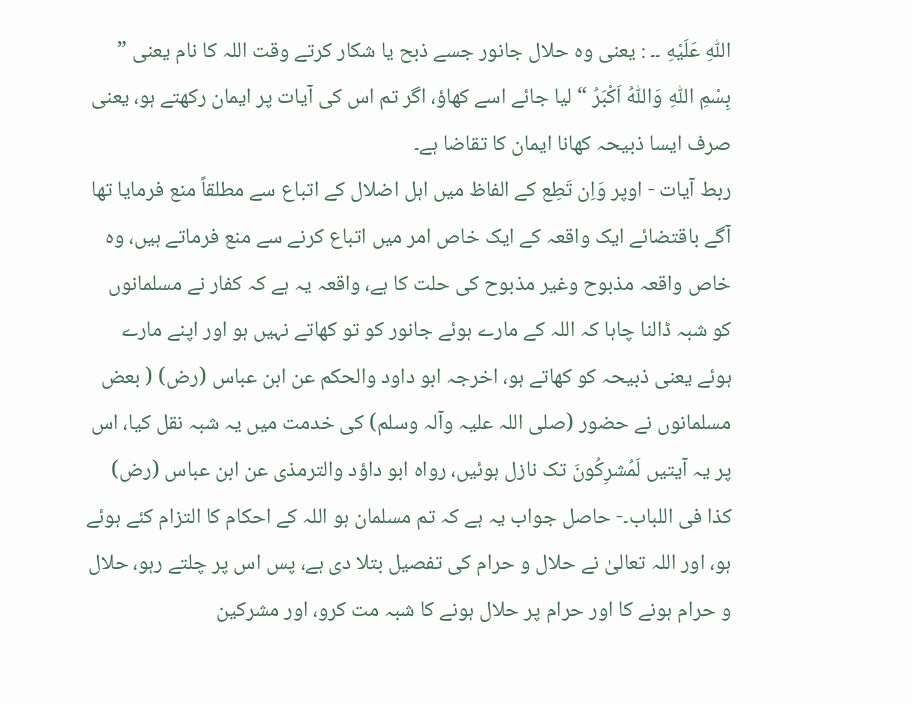اللّٰهِ عَلَيْهِ ۔۔ : یعنی وہ حلال جانور جسے ذبح یا شکار کرتے وقت اللہ کا نام یعنی ” بِسْمِ اللّٰہِ وَاللّٰہُ اَکْبَرُ “ لیا جائے اسے کھاؤ، اگر تم اس کی آیات پر ایمان رکھتے ہو، یعنی صرف ایسا ذبیحہ کھانا ایمان کا تقاضا ہے۔
ربط آیات - اوپر وَاِن تَطِع کے الفاظ میں اہل اضلال کے اتباع سے مطلقاً منع فرمایا تھا آگے باقتضائے ایک واقعہ کے ایک خاص امر میں اتباع کرنے سے منع فرماتے ہیں، وہ خاص واقعہ مذبوح وغیر مذبوح کی حلت کا ہے، واقعہ یہ ہے کہ کفار نے مسلمانوں کو شبہ ڈالنا چاہا کہ اللہ کے مارے ہوئے جانور کو تو کھاتے نہیں ہو اور اپنے مارے ہوئے یعنی ذبیحہ کو کھاتے ہو، اخرجہ ابو داود والحکم عن ابن عباس (رض) ( بعض مسلمانوں نے حضور (صلی اللہ علیہ وآلہ وسلم) کی خدمت میں یہ شبہ نقل کیا، اس پر یہ آیتیں لَمُشرِکُونَ تک نازل ہوئیں، رواہ ابو داؤد والترمذی عن ابن عباس (رض) کذا فی اللباب۔- حاصل جواب یہ ہے کہ تم مسلمان ہو اللہ کے احکام کا التزام کئے ہوئے ہو، اور اللہ تعالیٰ نے حلال و حرام کی تفصیل بتلا دی ہے، پس اس پر چلتے رہو، حلال و حرام ہونے کا اور حرام پر حلال ہونے کا شبہ مت کرو، اور مشرکین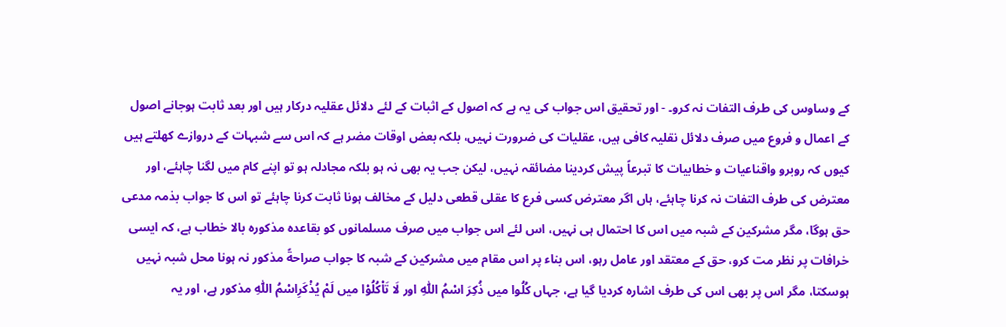کے وساوس کی طرف التفات نہ کرو۔ - اور تحقیق اس جواب کی یہ ہے کہ اصول کے اثبات کے لئے دلائل عقلیہ درکار ہیں اور بعد ثابت ہوجانے اصول کے اعمال و فروع میں صرف دلائل نقلیہ کافی ہیں، عقلیات کی ضرورت نہیں، بلکہ بعض اوقات مضر ہے کہ اس سے شبہات کے دروازے کھلتے ہیں کیوں کہ روبرو واقناعیات و خطابیات کا تبرعاً پیش کردینا مضائقہ نہیں، لیکن جب یہ بھی نہ ہو بلکہ مجادلہ ہو تو اپنے کام میں لگنا چاہئے، اور معترض کی طرف التفات نہ کرنا چاہئے، ہاں اگر معترض کسی فرع کا عقلی قطعی دلیل کے مخالف ہونا ثابت کرنا چاہئے تو اس کا جواب بذمہ مدعی حق ہوگا، مگر مشرکین کے شبہ میں اس کا احتمال ہی نہیں، اس لئے اس جواب میں صرف مسلمانوں کو بقاعدہ مذکورہ بالا خطاب ہے، کہ ایسی خرافات پر نظر مت کرو، حق کے معتقد اور عامل رہو، اس بناء پر اس مقام میں مشرکین کے شبہ کا جواب صراحةً مذکور نہ ہونا محل شبہ نہیں ہوسکتا، مگر اس پر بھی اس کی طرف اشارہ کردیا گیا ہے، جہاں کُلُوا میں ذُكِرَ اسْمُ اللّٰهِ اور لَا تَاْكُلُوْا میں لَمْ يُذْكَرِاسْمُ اللّٰهِ مذکور ہے، اور یہ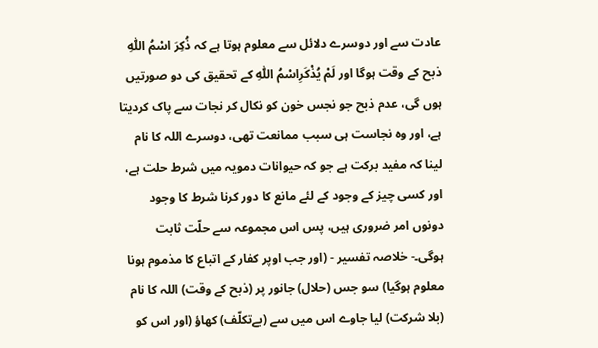عادت سے اور دوسرے دلائل سے معلوم ہوتا ہے کہ ذُكِرَ اسْمُ اللّٰهِ ذبح کے وقت ہوگا اور لَمْ يُذْكَرِاسْمُ اللّٰهِ کے تحقیق کی دو صورتیں ہوں گی، عدم ذبح جو نجس خون کو نکال کر نجات سے پاک کردیتا ہے، اور وہ نجاست ہی سبب ممانعت تھی، دوسرے اللہ کا نام لینا کہ مفید برکت ہے جو کہ حیوانات دمویہ میں شرط حلت ہے، اور کسی چیز کے وجود کے لئے مانع کا دور کرنا شرط کا وجود دونوں امر ضروری ہیں، پس اس مجموعہ سے حلّت ثابت ہوگی۔- خلاصہ تفسیر - (اور جب اوپر کفار کے اتباع کا مذموم ہونا معلوم ہوگیا) سو جس (حلال) جانور پر (ذبح کے وقت) اللہ کا نام (بلا شرکت) لیا جاوے اس میں سے (بےتکلّف) کھاؤ (اور اس کو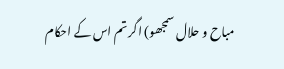مباح و حلال سمجھو) اگر تم اس کے احکام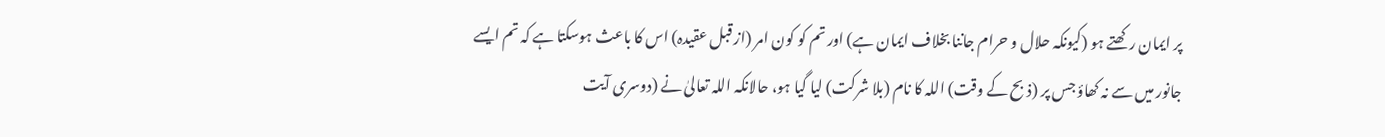پر ایمان رکھتے ہو (کیونکہ حلال و حرام جاننا بخلاف ایمان ہے) اور تم کو کون امر (از قبل عقیدہ) اس کا باعث ہوسکتا ہے کہ تم ایسے جانور میں سے نہ کھاؤ جس پر (ذبح کے وقت) اللہ کا نام (بلا شرکت) لیا گیا ہو، حالانکہ اللہ تعالیٰ نے (دوسری آیت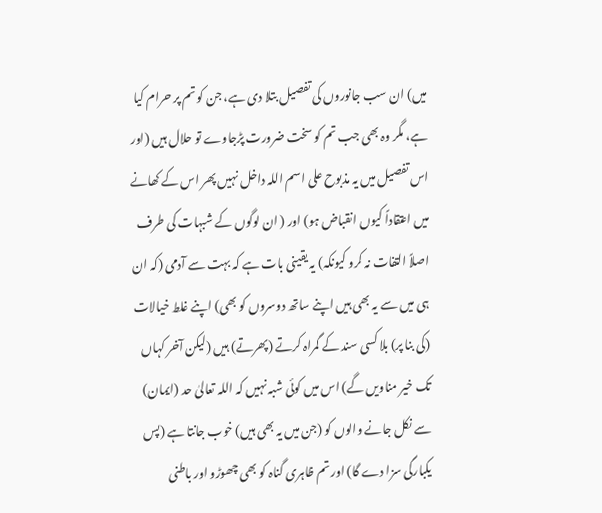میں) ان سب جانوروں کی تفصیل بتلا دی ہے، جن کو تم پر حرام کیا ہے، مگر وہ بھی جب تم کو سخت ضرورت پڑجاوے تو حلال ہیں (اور اس تفصیل میں یہ مذبوح علی اسم اللہ داخل نہیں پھر اس کے کھانے میں اعتقاداً کیوں انقباض ہو) اور ( ان لوگوں کے شبہات کی طرف اصلاً التفات نہ کرو کیونکہ) یہ یقینی بات ہے کہ بہت سے آدمی (کہ ان ہی میں سے یہ بھی ہیں اپنے ساتھ دوسروں کو بھی) اپنے غلط خیالات (کی بنا پر) بلا کسی سند کے گمراہ کرتے (پھرتے) ہیں (لیکن آخر کہاں تک خیر مناویں گے) اس میں کوئی شبہ نہیں کہ اللہ تعالیٰ حد (ایمان) سے نکل جانے والوں کو (جن میں یہ بھی ہیں) خوب جانتا ہے (پس یکبارگی سزا دے گا) اور تم ظاہری گناہ کو بھی چھوڑو اور باطنی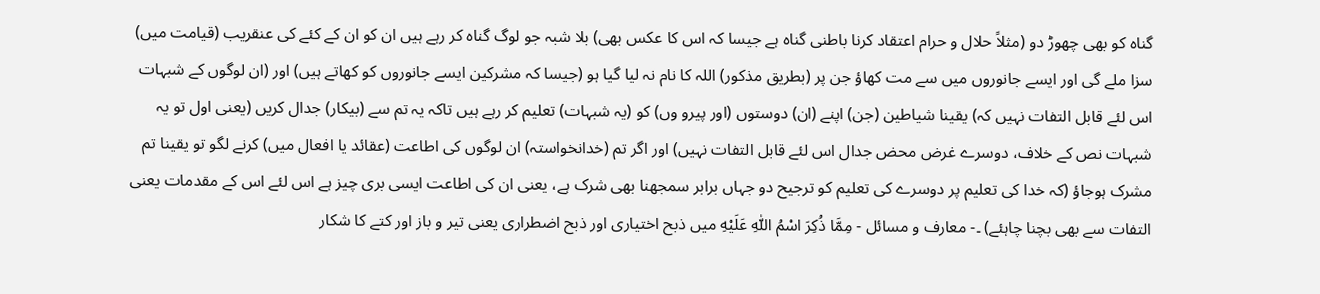گناہ کو بھی چھوڑ دو (مثلاً حلال و حرام اعتقاد کرنا باطنی گناہ ہے جیسا کہ اس کا عکس بھی) بلا شبہ جو لوگ گناہ کر رہے ہیں ان کو ان کے کئے کی عنقریب (قیامت میں) سزا ملے گی اور ایسے جانوروں میں سے مت کھاؤ جن پر (بطریق مذکور) اللہ کا نام نہ لیا گیا ہو (جیسا کہ مشرکین ایسے جانوروں کو کھاتے ہیں) اور (ان لوگوں کے شبہات اس لئے قابل التفات نہیں کہ) یقینا شیاطین (جن) اپنے (ان) دوستوں (اور پیرو وں) کو (یہ شبہات) تعلیم کر رہے ہیں تاکہ یہ تم سے (بیکار) جدال کریں (یعنی اول تو یہ شبہات نص کے خلاف، دوسرے غرض محض جدال اس لئے قابل التفات نہیں) اور اگر تم (خدانخواستہ) ان لوگوں کی اطاعت (عقائد یا افعال میں) کرنے لگو تو یقینا تم مشرک ہوجاؤ (کہ خدا کی تعلیم پر دوسرے کی تعلیم کو ترجیح دو جہاں برابر سمجھنا بھی شرک ہے، یعنی ان کی اطاعت ایسی بری چیز ہے اس لئے اس کے مقدمات یعنی التفات سے بھی بچنا چاہئے) ۔- معارف و مسائل - مِمَّا ذُكِرَ اسْمُ اللّٰهِ عَلَيْهِ میں ذبح اختیاری اور ذبح اضطراری یعنی تیر و باز اور کتے کا شکار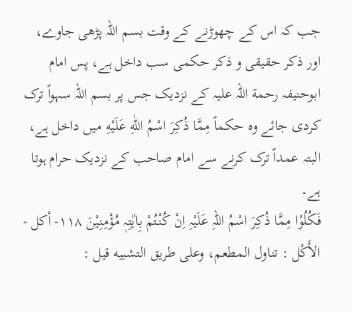جب کہ اس کے چھوڑنے کے وقت بسم اللہ پڑھی جاوے، اور ذکر حقیقی و ذکر حکمی سب داخل ہے، پس امام ابوحنیفہ رحمة اللہ علیہ کے نزدیک جس پر بسم اللہ سہواً ترک کردی جائے وہ حکماً مِمَّا ذُكِرَ اسْمُ اللّٰهِ عَلَيْهِ میں داخل ہے، البتہ عمداً ترک کرنے سے امام صاحب کے نزدیک حرام ہوتا ہے۔
فَكُلُوْا مِمَّا ذُكِرَ اسْمُ اللہِ عَلَيْہِ اِنْ كُنْتُمْ بِاٰيٰتِہٖ مُؤْمِنِيْنَ ١١٨- أكل - الأَكْل : تناول المطعم، وعلی طریق التشبيه قيل :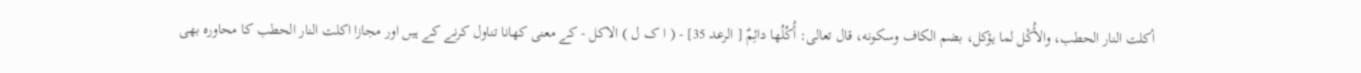أكلت النار الحطب، والأُكْل لما يؤكل، بضم الکاف وسکونه، قال تعالی: أُكُلُها دائِمٌ [ الرعد 35] - ( ا ک ل ) الاکل - کے معنی کھانا تناول کرنے کے ہیں اور مجازا اکلت النار الحطب کا محاورہ بھی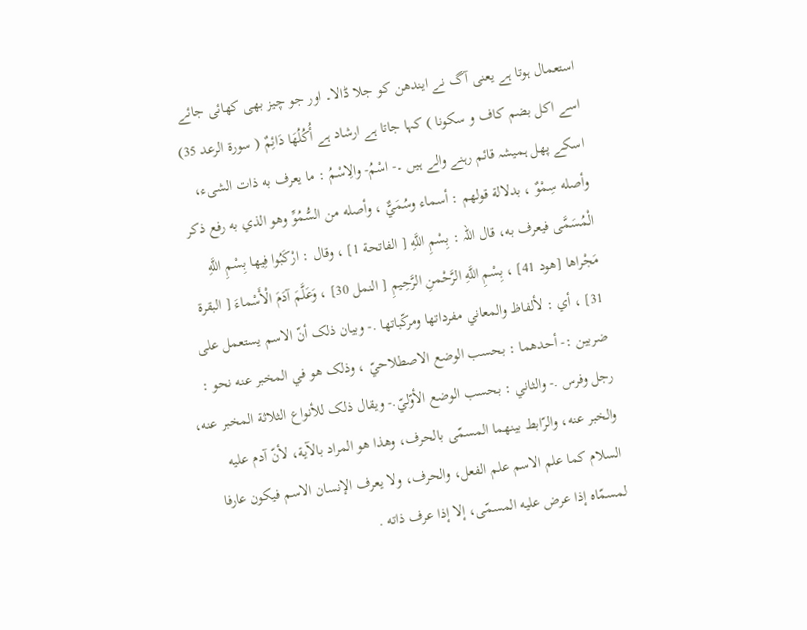استعمال ہوتا ہے یعنی آگ نے ایندھن کو جلا ڈالا۔ اور جو چیز بھی کھائی جائے اسے اکل بضم کاف و سکونا ) کہا جاتا ہے ارشاد ہے أُكُلُهَا دَائِمٌ ( سورة الرعد 35) اسکے پھل ہمیشہ قائم رہنے والے ہیں ۔- اسْمُ- والِاسْمُ : ما يعرف به ذات الشیء، وأصله سِمْوٌ ، بدلالة قولهم : أسماء وسُمَيٌّ ، وأصله من السُّمُوِّ وهو الذي به رفع ذکر الْمُسَمَّى فيعرف به، قال اللہ : بِسْمِ اللَّهِ [ الفاتحة 1] ، وقال : ارْكَبُوا فِيها بِسْمِ اللَّهِ مَجْراها [هود 41] ، بِسْمِ اللَّهِ الرَّحْمنِ الرَّحِيمِ [ النمل 30] ، وَعَلَّمَ آدَمَ الْأَسْماءَ [ البقرة 31] ، أي : لألفاظ والمعاني مفرداتها ومرکّباتها .- وبیان ذلک أنّ الاسم يستعمل علی ضربین :- أحدهما : بحسب الوضع الاصطلاحيّ ، وذلک هو في المخبر عنه نحو : رجل وفرس .- والثاني : بحسب الوضع الأوّليّ.- ويقال ذلک للأنواع الثلاثة المخبر عنه، والخبر عنه، والرّابط بينهما المسمّى بالحرف، وهذا هو المراد بالآية، لأنّ آدم عليه السلام کما علم الاسم علم الفعل، والحرف، ولا يعرف الإنسان الاسم فيكون عارفا لمسمّاه إذا عرض عليه المسمّى، إلا إذا عرف ذاته .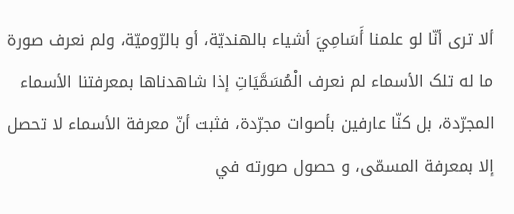ألا تری أنّا لو علمنا أَسَامِيَ أشياء بالهنديّة، أو بالرّوميّة، ولم نعرف صورة ما له تلک الأسماء لم نعرف الْمُسَمَّيَاتِ إذا شاهدناها بمعرفتنا الأسماء المجرّدة، بل کنّا عارفین بأصوات مجرّدة، فثبت أنّ معرفة الأسماء لا تحصل إلا بمعرفة المسمّى، و حصول صورته في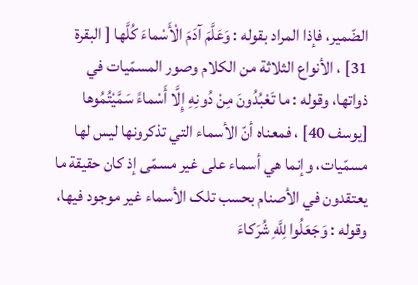الضّمير، فإذا المراد بقوله : وَعَلَّمَ آدَمَ الْأَسْماءَ كُلَّها [ البقرة 31] ، الأنواع الثلاثة من الکلام وصور المسمّيات في ذواتها، وقوله : ما تَعْبُدُونَ مِنْ دُونِهِ إِلَّا أَسْماءً سَمَّيْتُمُوها [يوسف 40] ، فمعناه أنّ الأسماء التي تذکرونها ليس لها مسمّيات، وإنما هي أسماء علی غير مسمّى إذ کان حقیقة ما يعتقدون في الأصنام بحسب تلک الأسماء غير موجود فيها، وقوله : وَجَعَلُوا لِلَّهِ شُرَكاءَ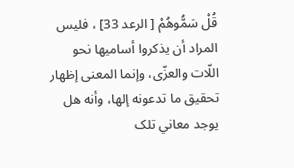قُلْ سَمُّوهُمْ [ الرعد 33] ، فلیس المراد أن يذکروا أساميها نحو اللّات والعزّى، وإنما المعنی إظهار تحقیق ما تدعونه إلها، وأنه هل يوجد معاني تلک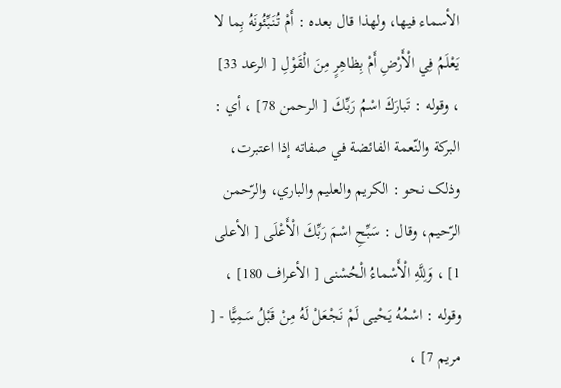الأسماء فيها، ولهذا قال بعده : أَمْ تُنَبِّئُونَهُ بِما لا يَعْلَمُ فِي الْأَرْضِ أَمْ بِظاهِرٍ مِنَ الْقَوْلِ [ الرعد 33] ، وقوله : تَبارَكَ اسْمُ رَبِّكَ [ الرحمن 78] ، أي : البرکة والنّعمة الفائضة في صفاته إذا اعتبرت، وذلک نحو : الكريم والعلیم والباري، والرّحمن الرّحيم، وقال : سَبِّحِ اسْمَ رَبِّكَ الْأَعْلَى [ الأعلی 1] ، وَلِلَّهِ الْأَسْماءُ الْحُسْنى [ الأعراف 180] ، وقوله : اسْمُهُ يَحْيى لَمْ نَجْعَلْ لَهُ مِنْ قَبْلُ سَمِيًّا - [ مریم 7] ،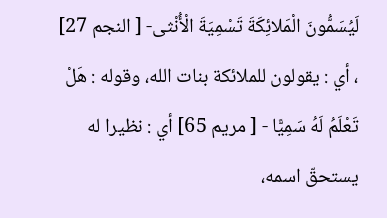لَيُسَمُّونَ الْمَلائِكَةَ تَسْمِيَةَ الْأُنْثى- [ النجم 27] ، أي : يقولون للملائكة بنات الله، وقوله : هَلْ تَعْلَمُ لَهُ سَمِيًّا - [ مریم 65] أي : نظیرا له يستحقّ اسمه،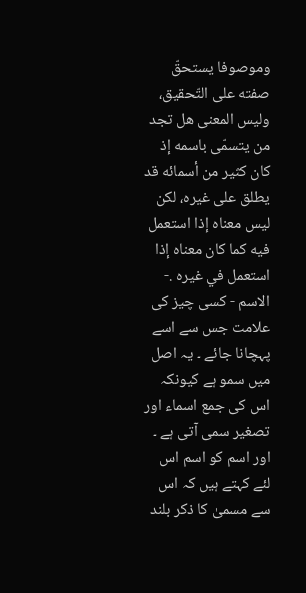وموصوفا يستحقّ صفته علی التّحقیق، ولیس المعنی هل تجد من يتسمّى باسمه إذ کان کثير من أسمائه قد يطلق علی غيره، لکن ليس معناه إذا استعمل فيه كما کان معناه إذا استعمل في غيره .- الاسم - کسی چیز کی علامت جس سے اسے پہچانا جائے ۔ یہ اصل میں سمو ہے کیونکہ اس کی جمع اسماء اور تصغیر سمی آتی ہے ۔ اور اسم کو اسم اس لئے کہتے ہیں کہ اس سے مسمیٰ کا ذکر بلند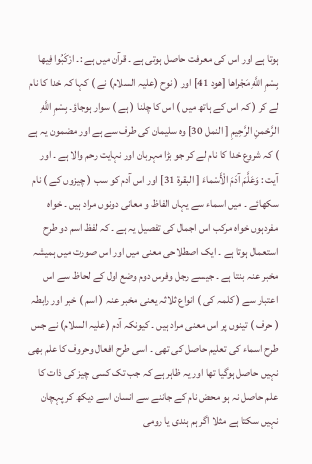ہوتا ہے اور اس کی معرفت حاصل ہوتی ہے ۔ قرآن میں ہے :۔ ارْكَبُوا فِيها بِسْمِ اللَّهِ مَجْراها [هود 41] اور ( نوح (علیہ السلام) نے ) کہا کہ خدا کا نام لے کر ( کہ اس کے ہاتھ میں ) اس کا چلنا ( ہے ) سوار ہوجاؤ۔ بِسْمِ اللَّهِ الرَّحْمنِ الرَّحِيمِ [ النمل 30] وہ سلیمان کی طرف سے ہے اور مضمون یہ ہے ) کہ شروع خدا کا نام لے کر جو بڑا مہربان اور نہایت رحم والا ہے ۔ اور آیت : وَعَلَّمَ آدَمَ الْأَسْماءَ [ البقرة 31] اور اس آدم کو سب ( چیزوں کے ) نام سکھائے ۔ میں اسماء سے یہاں الفاظ و معانی دونوں مراد ہیں ۔ خواہ مفردہوں خواہ مرکب اس اجمال کی تفصیل یہ ہے ۔ کہ لفظ اسم دو طرح استعمال ہوتا ہے ۔ ایک اصطلاحی معنی میں اور اس صورت میں ہمیشہ مخبر عنہ بنتا ہے ۔ جیسے رجل وفرس دوم وضع اول کے لحاظ سے اس اعتبار سے ( کلمہ کی ) انواع ثلاثہ یعنی مخبر عنہ ( اسم ) خبر اور رابطہ ( حرف ) تینوں پر اس معنی مراد ہیں ۔ کیونکہ آدم (علیہ السلام) نے جس طرح اسماء کی تعلیم حاصل کی تھی ۔ اسی طرح افعال وحروف کا علم بھی نہیں حاصل ہوگیا تھا اور یہ ظاہر ہے کہ جب تک کسی چیز کی ذات کا علم حاصل نہ ہو محض نام کے جاننے سے انسان اسے دیکھ کر پہچان نہیں سکتا ہے مثلا اگر ہم ہندی یا رومی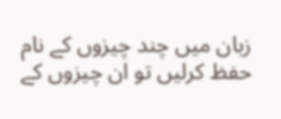زبان میں چند چیزوں کے نام حفظ کرلیں تو ان چیزوں کے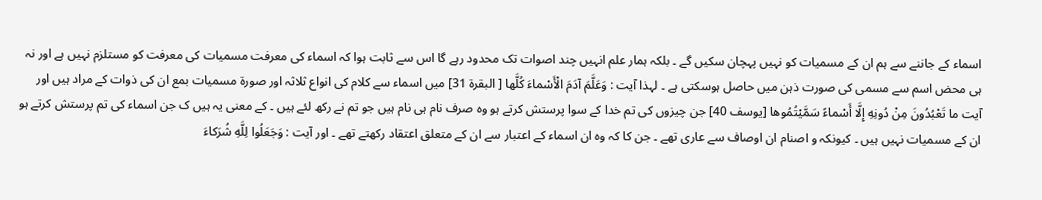اسماء کے جاننے سے ہم ان کے مسمیات کو نہیں پہچان سکیں گے ۔ بلکہ ہمار علم انہیں چند اصوات تک محدود رہے گا اس سے ثابت ہوا کہ اسماء کی معرفت مسمیات کی معرفت کو مستلزم نہیں ہے اور نہ ہی محض اسم سے مسمی کی صورت ذہن میں حاصل ہوسکتی ہے ۔ لہذا آیت : وَعَلَّمَ آدَمَ الْأَسْماءَ كُلَّها [ البقرة 31] میں اسماء سے کلام کی انواع ثلاثہ اور صورۃ مسمیات بمع ان کی ذوات کے مراد ہیں اور آیت ما تَعْبُدُونَ مِنْ دُونِهِ إِلَّا أَسْماءً سَمَّيْتُمُوها [يوسف 40] جن چیزوں کی تم خدا کے سوا پرستش کرتے ہو وہ صرف نام ہی نام ہیں جو تم نے رکھ لئے ہیں ۔ کے معنی یہ ہیں ک جن اسماء کی تم پرستش کرتے ہو ان کے مسمیات نہیں ہیں ۔ کیونکہ و اصنام ان اوصاف سے عاری تھے ۔ جن کا کہ وہ ان اسماء کے اعتبار سے ان کے متعلق اعتقاد رکھتے تھے ۔ اور آیت : وَجَعَلُوا لِلَّهِ شُرَكاءَ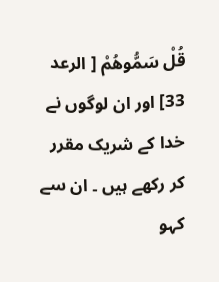قُلْ سَمُّوهُمْ [ الرعد 33] اور ان لوگوں نے خدا کے شریک مقرر کر رکھے ہیں ۔ ان سے کہو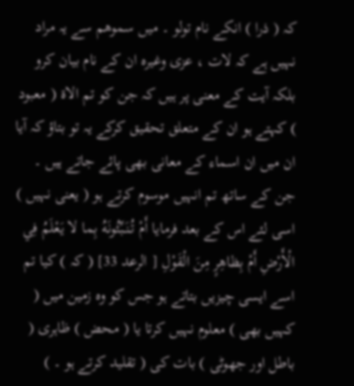کہ ( ذرا ) انکے نام تولو ۔ میں سموھم سے یہ مراد نہیں ہے کہ لات ، عزی وغیرہ ان کے نام بیان کرو بلکہ آیت کے معنی پر ہیں کہ جن کو تم الاۃ ( معبود ) کہتے ہو ان کے متعلق تحقیق کرکے یہ تو بتاؤ کہ آیا ان میں ان اسماء کے معانی بھی پائے جاتے ہیں ۔ جن کے ساتھ تم انہیں موسوم کرتے ہو ( یعنی نہیں ) اسی لئے اس کے بعد فرمایا أَمْ تُنَبِّئُونَهُ بِما لا يَعْلَمُ فِي الْأَرْضِ أَمْ بِظاهِرٍ مِنَ الْقَوْلِ [ الرعد 33] ( کہ ) کیا تم اسے ایسی چیزیں بتاتے ہو جس کو وہ زمین میں ( کہیں بھی ) معلوم نہیں کرتا یا ( محض ) ظاہری ( باطل اور جھوٹی ) بات کی ( تقلید کرتے ہو ۔ )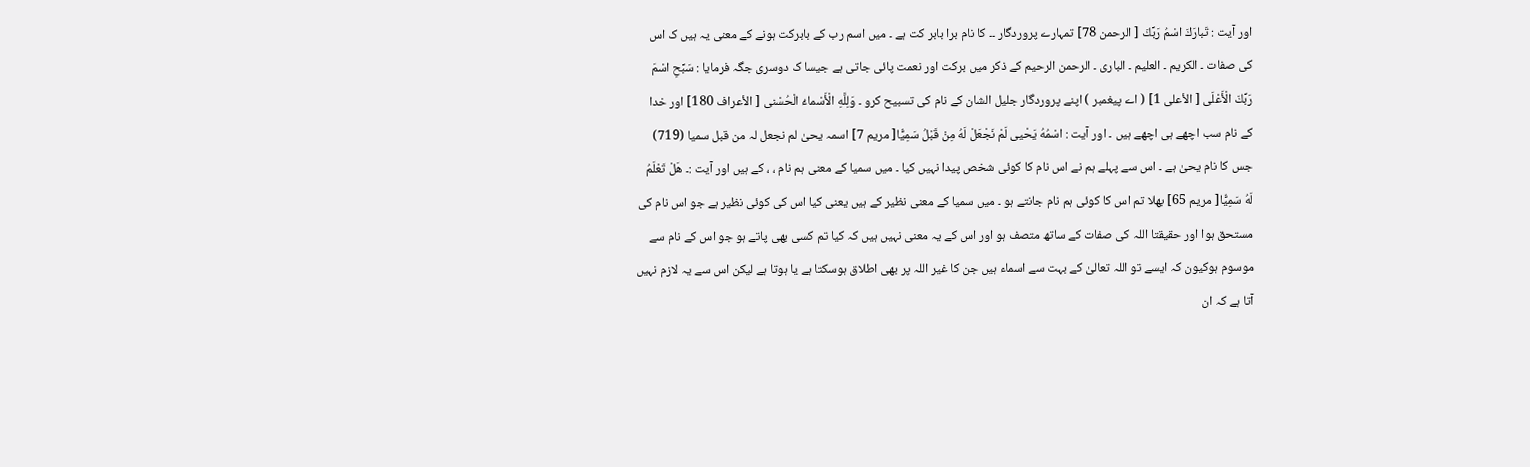اور آیت : تَبارَكَ اسْمُ رَبِّكَ [ الرحمن 78] تمہارے پروردگار ۔۔ کا نام برا بابر کت ہے ۔ میں اسم رب کے بابرکت ہونے کے معنی یہ ہیں ک اس کی صفات ۔ الکریم ۔ العلیم ۔ الباری ۔ الرحمن الرحیم کے ذکر میں برکت اور نعمت پائی جاتی ہے جیسا ک دوسری جگہ فرمایا : سَبِّحِ اسْمَ رَبِّكَ الْأَعْلَى [ الأعلی 1] ( اے پیغمبر ) اپنے پروردگار جلیل الشان کے نام کی تسبیح کرو ۔ وَلِلَّهِ الْأَسْماءُ الْحُسْنى [ الأعراف 180] اور خدا کے نام سب اچھے ہی اچھے ہیں ۔ اور آیت : اسْمُهُ يَحْيى لَمْ نَجْعَلْ لَهُ مِنْ قَبْلُ سَمِيًّا[ مریم 7] اسمہ یحیٰ لم نجعل لہ من قبل سمیا (719) جس کا نام یحیٰ ہے ۔ اس سے پہلے ہم نے اس نام کا کوئی شخص پیدا نہیں کیا ۔ میں سمیا کے معنی ہم نام ، ، کے ہیں اور آیت :۔ هَلْ تَعْلَمُ لَهُ سَمِيًّا[ مریم 65] بھلا تم اس کا کوئی ہم نام جانتے ہو ۔ میں سمیا کے معنی نظیر کے ہیں یعنی کیا اس کی کوئی نظیر ہے جو اس نام کی مستحق ہوا اور حقیقتا اللہ کی صفات کے ساتھ متصف ہو اور اس کے یہ معنی نہیں ہیں کہ کیا تم کسی بھی پاتے ہو جو اس کے نام سے موسوم ہوکیون کہ ایسے تو اللہ تعالیٰ کے بہت سے اسماء ہیں جن کا غیر اللہ پر بھی اطلاق ہوسکتا ہے یا ہوتا ہے لیکن اس سے یہ لازم نہیں آتا ہے کہ ان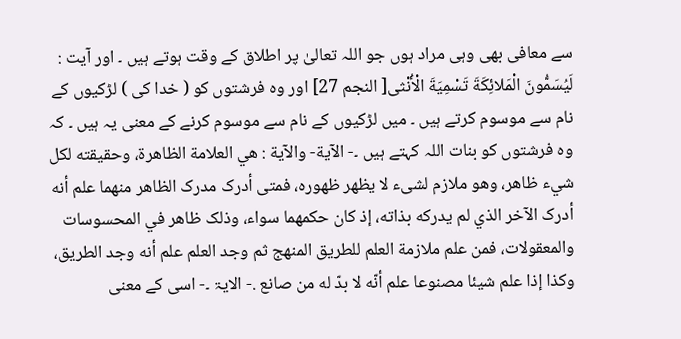سے معافی بھی وہی مراد ہوں جو اللہ تعالیٰ پر اطلاق کے وقت ہوتے ہیں ۔ اور آیت : لَيُسَمُّونَ الْمَلائِكَةَ تَسْمِيَةَ الْأُنْثى[ النجم 27] اور وہ فرشتوں کو ( خدا کی ) لڑکیوں کے نام سے موسوم کرتے ہیں ۔ میں لڑکیوں کے نام سے موسوم کرنے کے معنی یہ ہیں ۔ کہ وہ فرشتوں کو بنات اللہ کہتے ہیں ۔- الآية- والآية : هي العلامة الظاهرة، وحقیقته لکل شيء ظاهر، وهو ملازم لشیء لا يظهر ظهوره، فمتی أدرک مدرک الظاهر منهما علم أنه أدرک الآخر الذي لم يدركه بذاته، إذ کان حكمهما سواء، وذلک ظاهر في المحسوسات والمعقولات، فمن علم ملازمة العلم للطریق المنهج ثم وجد العلم علم أنه وجد الطریق، وکذا إذا علم شيئا مصنوعا علم أنّه لا بدّ له من صانع .- الایۃ ۔- اسی کے معنی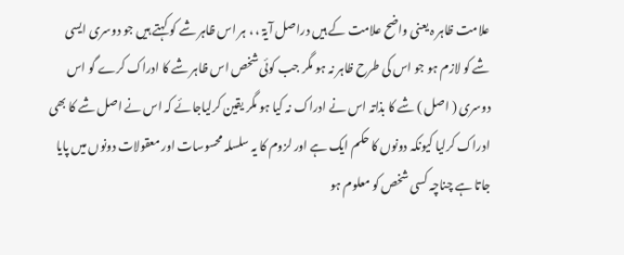علامت ظاہر ہ یعنی واضح علامت کے ہیں دراصل آیۃ ، ، ہر اس ظاہر شے کو کہتے ہیں جو دوسری ایسی شے کو لازم ہو جو اس کی طرح ظاہر نہ ہو مگر جب کوئی شخص اس ظاہر شے کا ادراک کرے گو اس دوسری ( اصل ) شے کا بذاتہ اس نے ادراک نہ کیا ہو مگر یقین کرلیاجائے کہ اس نے اصل شے کا بھی ادراک کرلیا کیونکہ دونوں کا حکم ایک ہے اور لزوم کا یہ سلسلہ محسوسات اور معقولات دونوں میں پایا جاتا ہے چناچہ کسی شخص کو معلوم ہو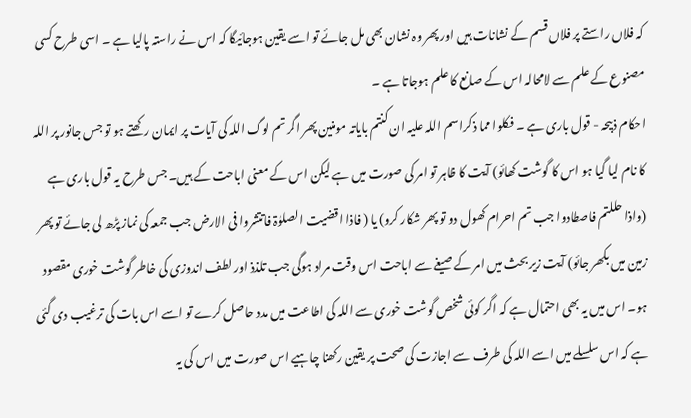کہ فلاں راستے پر فلاں قسم کے نشانات ہیں اور پھر وہ نشان بھی مل جائے تو اسے یقین ہوجائیگا کہ اس نے راستہ پالیا ہے ۔ اسی طرح کسی مصنوع کے علم سے لامحالہ اس کے صانع کا علم ہوجاتا ہے ۔
احکام ذبیحہ - قول باری ہے ۔ فکلوا مما ذکراسم اللہ علیہ ان کنتم بایاتہ مومنین پھر اگر تم لوگ اللہ کی آیات پر ایمان رکھتے ہو تو جس جانور پر اللہ کا نام لیا گیا ہو اس کا گوشت کھائو) آیت کا ظاہر تو امر کی صورت میں ہے لیکن اس کے معنی اباحت کے ہیں۔ جس طرح یہ قول باری ہے (واذا حللتم فاصطادوا جب تم احرام کھول دو تو پھر شکار کرو) یا ( فاذا اقضیت الصلوٰۃ فاتتشروا فی الارض جب جمعہ کی نماز پڑھ لی جائے تو پھر زمین میں بکھر جائو) آیت زیر بحث میں امر کے صیغے سے اباحت اس وقت مراد ہوگی جب تلذذ اور لطف اندوزی کی خاطر گوشت خوری مقصود ہو۔ اس میں یہ بھی احتمال ہے کہ اگر کوئی شخص گوشت خوری سے اللہ کی اطاعت میں مدد حاصل کرے تو اسے اس بات کی ترغیب دی گئی ہے کہ اس سلسلے میں اسے اللہ کی طرف سے اجازت کی صحت پر یقین رکھنا چاہیے اس صورت میں اس کی یہ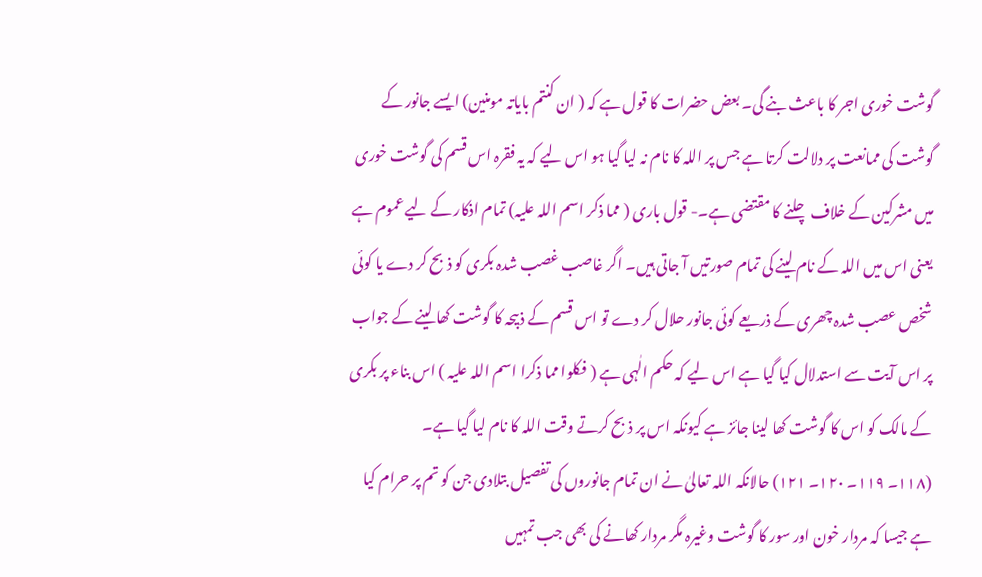گوشت خوری اجر کا باعث بنے گی۔ بعض حضرات کا قول ہے کہ ( ان کنتم بایاتہ مومنین) ایسے جانور کے گوشت کی ممانعت پر دلالت کرتا ہے جس پر اللہ کا نام نہ لیا گیا ہو اس لیے کہ یہ فقرہ اس قسم کی گوشت خوری میں مشرکین کے خلاف چلنے کا مقتضی ہے۔- قول باری ( مما ذکر اسم اللہ علیہ) تمام اذکار کے لیے عموم ہے یعنی اس میں اللہ کے نام لینے کی تمام صورتیں آ جاتی ہیں۔ اگر غاصب غصب شدہ بکری کو ذبح کر دے یا کوئی شخص عصب شدہ چھری کے ذریعے کوئی جانور حلال کر دے تو اس قسم کے ذبیحہ کا گوشت کھا لینے کے جواب پر اس آیت سے استدلال کیا گیا ہے اس لیے کہ حکم الٰہی ہے ( فکلوا مما ذکرا اسم اللہ علیہ ) اس بناء پر بکری کے مالک کو اس کا گوشت کھا لینا جائز ہے کیونکہ اس پر ذبح کرتے وقت اللہ کا نام لیا گیا ہے۔
(١١٨۔ ١١٩۔ ١٢٠۔ ١٢١) حالانکہ اللہ تعالیٰ نے ان تمام جانوروں کی تفصیل بتلادی جن کو تم پر حرام کیا ہے جیسا کہ مردار خون اور سور کا گوشت وغیرہ مگر مردار کھانے کی بھی جب تمہیں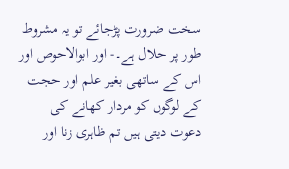سخت ضرورت پڑجائے تو یہ مشروط طور پر حلال ہے۔- اور ابوالاحوص اور اس کے ساتھی بغیر علم اور حجت کے لوگوں کو مردار کھانے کی دعوت دیتی ہیں تم ظاہری زنا اور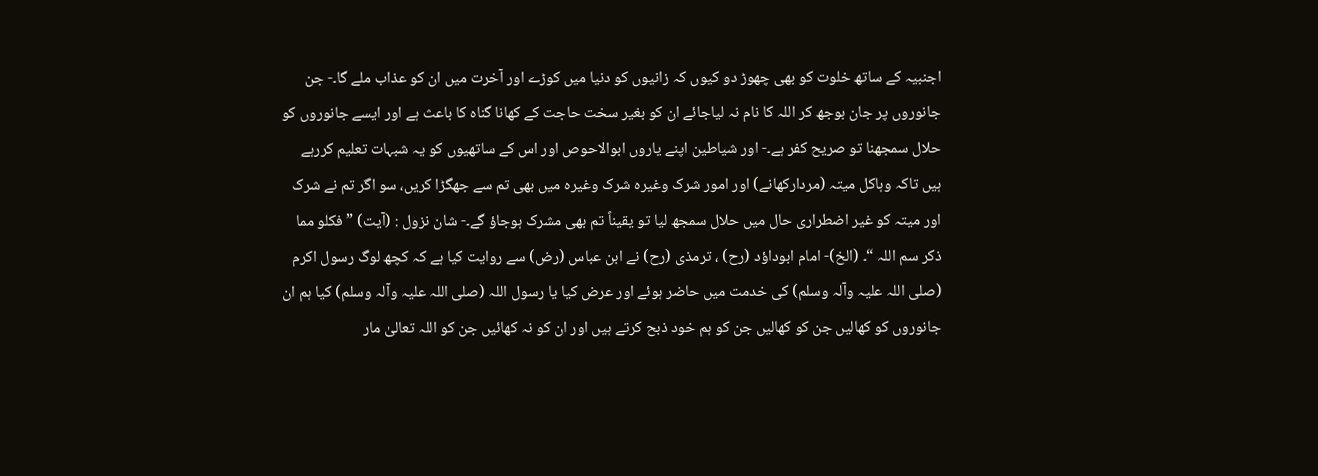اجنبیہ کے ساتھ خلوت کو بھی چھوڑ دو کیوں کہ زانیوں کو دنیا میں کوڑے اور آخرت میں ان کو عذاب ملے گا۔- جن جانوروں پر جان بوجھ کر اللہ کا نام نہ لیاجائے ان کو بغیر سخت حاجت کے کھانا گناہ کا باعث ہے اور ایسے جانوروں کو حلال سمجھنا تو صریح کفر ہے۔- اور شیاطین اپنے یاروں ابوالاحوص اور اس کے ساتھیوں کو یہ شبہات تعلیم کررہے ہیں تاکہ وہاکل میتہ (مردارکھانے) اور امور شرک وغیرہ شرک وغیرہ میں بھی تم سے جھگڑا کریں، سو اگر تم نے شرک اور میتہ کو غیر اضطراری حال میں حلال سمجھ لیا تو یقیناً تم بھی مشرک ہوجاؤ گے۔- شان نزول : (آیت) ” فکلو مما ذکر سم اللہ “۔ (الخ)- امام ابوداؤد (رح) ، ترمذی (رح) نے ابن عباس (رض) سے روایت کیا ہے کہ کچھ لوگ رسول اکرم (صلی اللہ علیہ وآلہ وسلم) کی خدمت میں حاضر ہوئے اور عرض کیا یا رسول اللہ (صلی اللہ علیہ وآلہ وسلم) کیا ہم ان جانوروں کو کھالیں جن کو کھالیں جن کو ہم خود ذبح کرتے ہیں اور ان کو نہ کھائیں جن کو اللہ تعالیٰ مار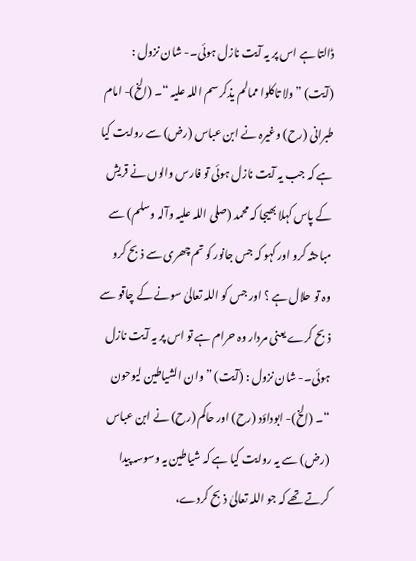ڈالتا ہے اس پر یہ آیت نازل ہوئی۔- شان نزول : (آیت) ” ولا تاکلوا ممالم یذکر سم اللہ علیہ “۔ (الخ)- امام طبرانی (رح) وغیرہ نے ابن عباس (رض) سے روایت کیا ہے کہ جب یہ آیت نازل ہوئی تو فارس والوں نے قریش کے پاس کہلا بھیجا کہ محمد (صلی اللہ علیہ وآلہ وسلم) سے مباحثہ کرو اور کہو کہ جس جانور کو تم چھری سے ذبح کرو وہ تو حلال ہے ؟ اور جس کو اللہ تعالیٰ سونے کے چاقو سے ذبح کرے یعنی مردار وہ حرام ہے تو اس پر یہ آیت نازل ہوئی۔- شان نزول : (آیت) ” وان الشیاطین لیوحون “۔ (الخ)- ابوداؤد (رح) اور حاکم (رح) نے ابن عباس (رض) سے یہ روایت کیا ہے کہ شیاطین یہ وسوسہ پیدا کرتے تھے کہ جو اللہ تعالیٰ ذبح کردے،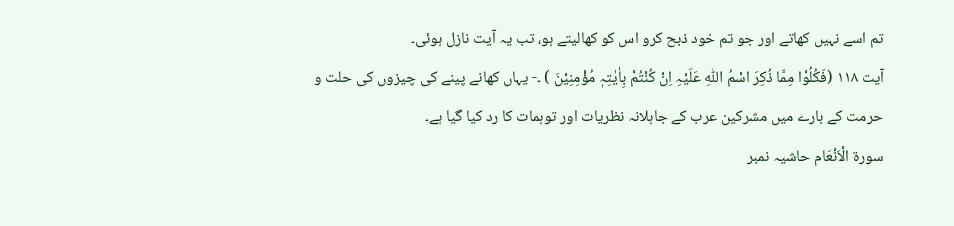تم اسے نہیں کھاتے اور جو تم خود ذبح کرو اس کو کھالیتے ہو، تب یہ آیت نازل ہوئی۔
آیت ١١٨ (فَکُلُوْا مِمَّا ذُکِرَ اسْمُ اللّٰہِ عَلَیْہِ اِنْ کُنْتُمْ بِاٰیٰتِہٖ مُؤْمِنِیْنَ ) ۔- یہاں کھانے پینے کی چیزوں کی حلت و حرمت کے بارے میں مشرکین عرب کے جاہلانہ نظریات اور توہمات کا رد کیا گیا ہے۔
سورة الْاَنْعَام حاشیہ نمبر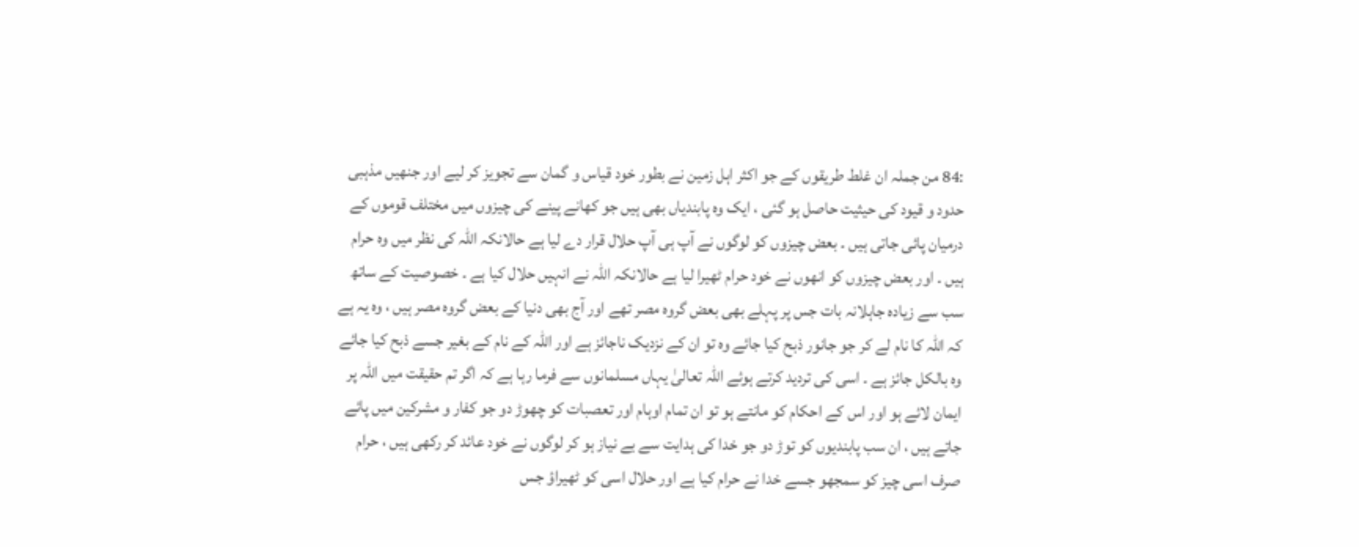:84 من جملہ ان غلط طریقوں کے جو اکثر اہل زمین نے بطور خود قیاس و گمان سے تجویز کر لیے اور جنھیں مذہبی حدود و قیود کی حیثیت حاصل ہو گئی ، ایک وہ پابندیاں بھی ہیں جو کھانے پینے کی چیزوں میں مختلف قوموں کے درمیان پائی جاتی ہیں ۔ بعض چیزوں کو لوگوں نے آپ ہی آپ حلال قرار دے لیا ہے حالانکہ اللہ کی نظر میں وہ حرام ہیں ۔ اور بعض چیزوں کو انھوں نے خود حرام ٹھیرا لیا ہے حالانکہ اللہ نے انہیں حلال کیا ہے ۔ خصوصیت کے ساتھ سب سے زیادہ جاہلانہ بات جس پر پہلے بھی بعض گروہ مصر تھے اور آج بھی دنیا کے بعض گروہ مصر ہیں ، وہ یہ ہے کہ اللہ کا نام لے کر جو جانور ذبح کیا جائے وہ تو ان کے نزدیک ناجائز ہے اور اللہ کے نام کے بغیر جسے ذبح کیا جائے وہ بالکل جائز ہے ۔ اسی کی تردید کرتے ہوئے اللہ تعالیٰ یہاں مسلمانوں سے فرما رہا ہے کہ اگر تم حقیقت میں اللہ پر ایمان لائے ہو اور اس کے احکام کو مانتے ہو تو ان تمام اوہام اور تعصبات کو چھوڑ دو جو کفار و مشرکین میں پائے جاتے ہیں ، ان سب پابندیوں کو توڑ دو جو خدا کی ہدایت سے بے نیاز ہو کر لوگوں نے خود عائد کر رکھی ہیں ، حرام صرف اسی چیز کو سمجھو جسے خدا نے حرام کیا ہے اور حلال اسی کو ٹھیراؤ جس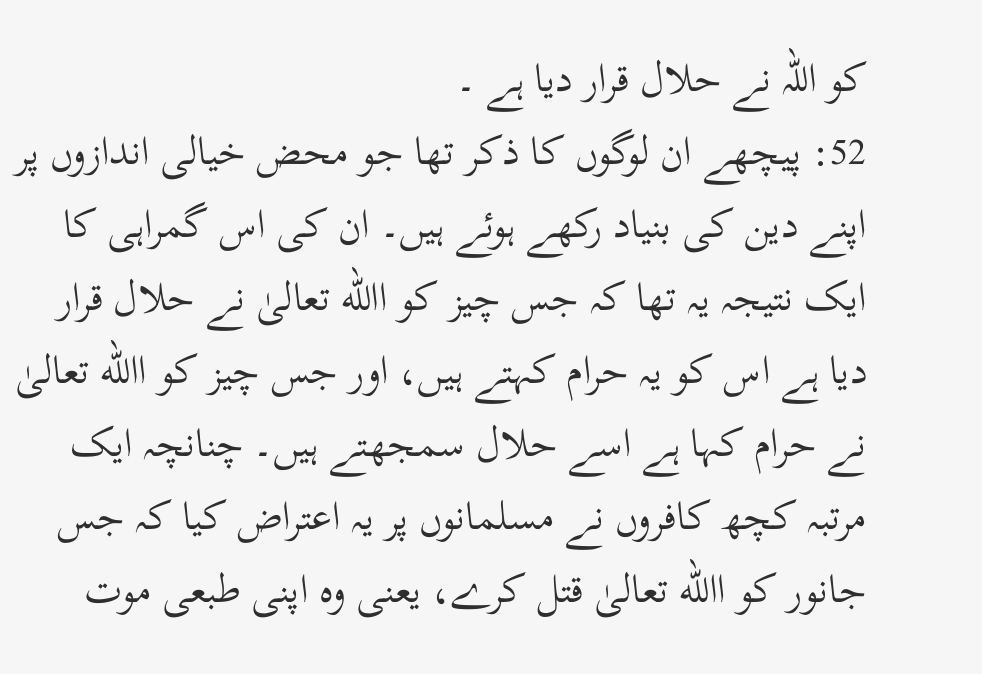کو اللہ نے حلال قرار دیا ہے ۔
52: پیچھے ان لوگوں کا ذکر تھا جو محض خیالی اندازوں پر اپنے دین کی بنیاد رکھے ہوئے ہیں۔ ان کی اس گمراہی کا ایک نتیجہ یہ تھا کہ جس چیز کو االله تعالیٰ نے حلال قرار دیا ہے اس کو یہ حرام کہتے ہیں، اور جس چیز کو االله تعالیٰ نے حرام کہا ہے اسے حلال سمجھتے ہیں۔ چنانچہ ایک مرتبہ کچھ کافروں نے مسلمانوں پر یہ اعتراض کیا کہ جس جانور کو االله تعالیٰ قتل کرے، یعنی وہ اپنی طبعی موت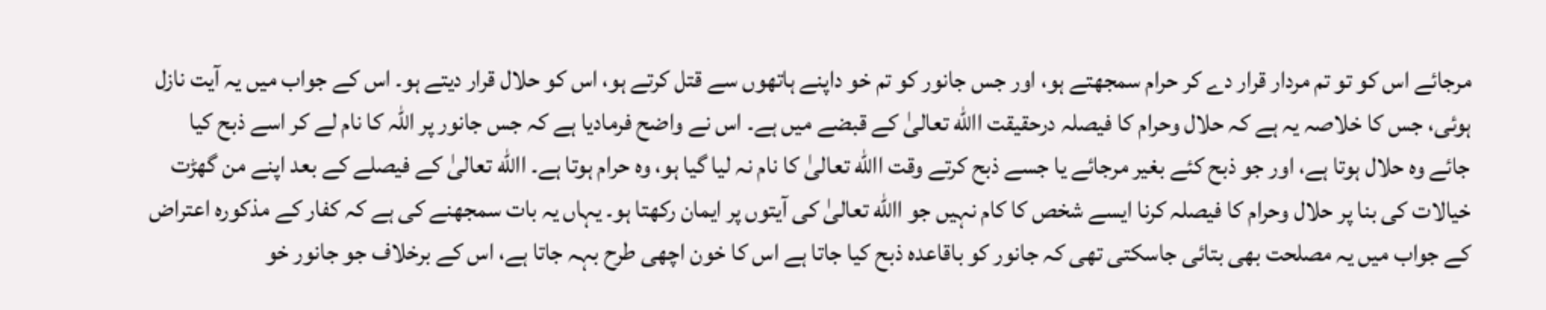مرجائے اس کو تو تم مردار قرار دے کر حرام سمجھتے ہو، اور جس جانور کو تم خو داپنے ہاتھوں سے قتل کرتے ہو، اس کو حلال قرار دیتے ہو۔ اس کے جواب میں یہ آیت نازل ہوئی، جس کا خلاصہ یہ ہے کہ حلال وحرام کا فیصلہ درحقیقت االله تعالیٰ کے قبضے میں ہے۔ اس نے واضح فرمادیا ہے کہ جس جانور پر اللہ کا نام لے کر اسے ذبح کیا جائے وہ حلال ہوتا ہے، اور جو ذبح کئے بغیر مرجائے یا جسے ذبح کرتے وقت االله تعالیٰ کا نام نہ لیا گیا ہو، وہ حرام ہوتا ہے۔ االله تعالیٰ کے فیصلے کے بعد اپنے من گھڑت خیالات کی بنا پر حلال وحرام کا فیصلہ کرنا ایسے شخص کا کام نہیں جو االله تعالیٰ کی آیتوں پر ایمان رکھتا ہو۔ یہاں یہ بات سمجھنے کی ہے کہ کفار کے مذکورہ اعتراض کے جواب میں یہ مصلحت بھی بتائی جاسکتی تھی کہ جانور کو باقاعدہ ذبح کیا جاتا ہے اس کا خون اچھی طرح بہہ جاتا ہے، اس کے برخلاف جو جانور خو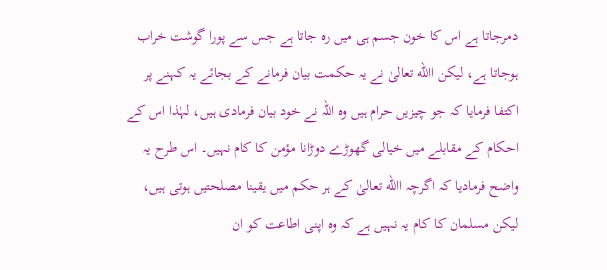دمرجاتا ہے اس کا خون جسم ہی میں رہ جاتا ہے جس سے پورا گوشت خراب ہوجاتا ہے، لیکن االله تعالیٰ نے یہ حکمت بیان فرمانے کے بجائے یہ کہنے پر اکتفا فرمایا کہ جو چیزیں حرام ہیں وہ اللہ نے خود بیان فرمادی ہیں، لہٰذا اس کے احکام کے مقابلے میں خیالی گھوڑے دوڑانا مؤمن کا کام نہیں۔ اس طرح یہ واضح فرمادیا کہ اگرچہ االله تعالیٰ کے ہر حکم میں یقینا مصلحتیں ہوتی ہیں، لیکن مسلمان کا کام یہ نہیں ہے کہ وہ اپنی اطاعت کو ان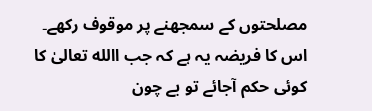مصلحتوں کے سمجھنے پر موقوف رکھے۔ اس کا فریضہ یہ ہے کہ جب االله تعالیٰ کا کوئی حکم آجائے تو بے چون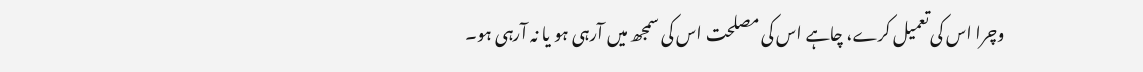وچرا اس کی تعمیل کرے، چاہے اس کی مصلحت اس کی سمجھ میں آرہی ہو یا نہ آرہی ہو۔